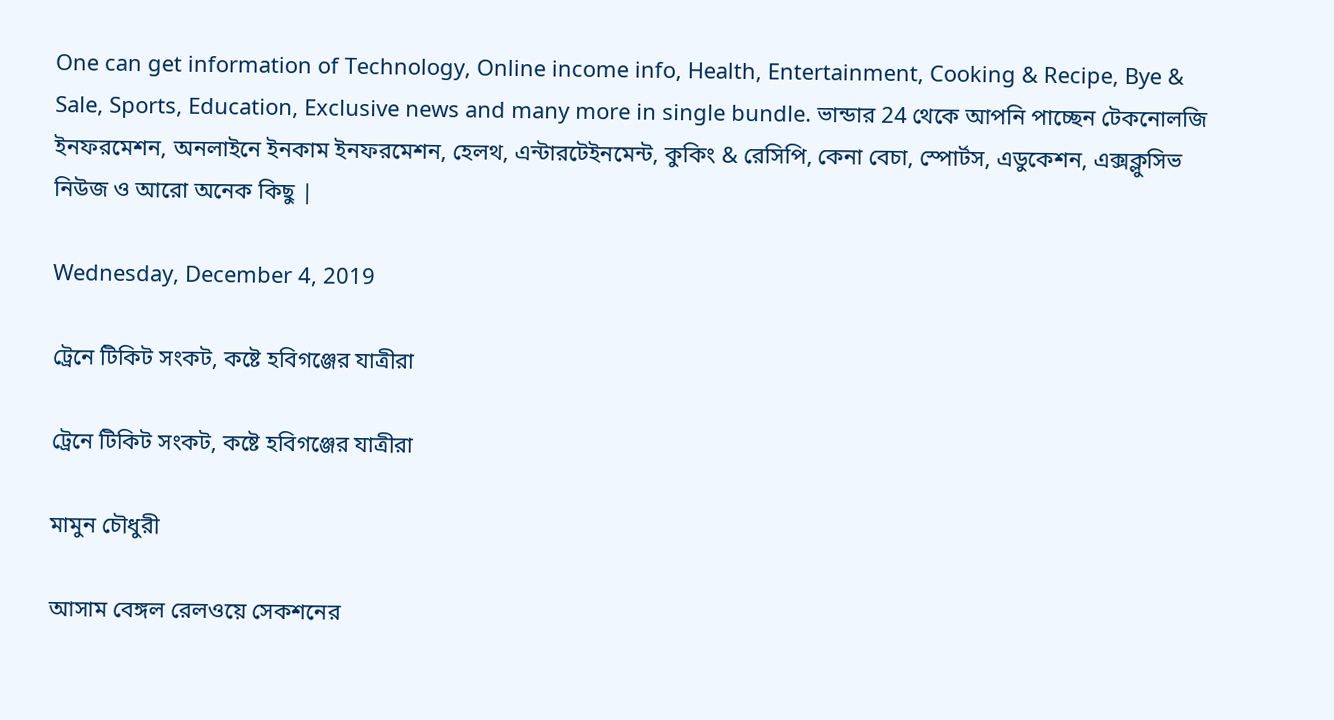One can get information of Technology, Online income info, Health, Entertainment, Cooking & Recipe, Bye & Sale, Sports, Education, Exclusive news and many more in single bundle. ভান্ডার 24 থেকে আপনি পাচ্ছেন টেকনোলজি ইনফরমেশন, অনলাইনে ইনকাম ইনফরমেশন, হেলথ, এন্টারটেইনমেন্ট, কুকিং & রেসিপি, কেনা বেচা, স্পোর্টস, এডুকেশন, এক্সক্লুসিভ নিউজ ও আরো অনেক কিছু |

Wednesday, December 4, 2019

ট্রেনে টিকিট সংকট, কষ্টে হবিগঞ্জের যাত্রীরা

ট্রেনে টিকিট সংকট, কষ্টে হবিগঞ্জের যাত্রীরা

মামুন চৌধুরী

আসাম বেঙ্গল রেলওয়ে সেকশনের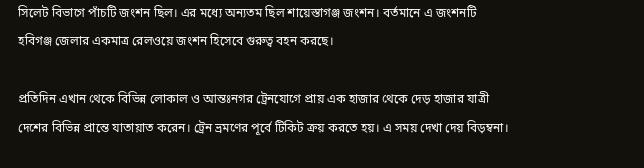সিলেট বিভাগে পাঁচটি জংশন ছিল। এর মধ্যে অন্যতম ছিল শায়েস্তাগঞ্জ জংশন। বর্তমানে এ জংশনটি হবিগঞ্জ জেলার একমাত্র রেলওয়ে জংশন হিসেবে গুরুত্ব বহন করছে।

প্রতিদিন এখান থেকে বিভিন্ন লোকাল ও আন্তঃনগর ট্রেনযোগে প্রায় এক হাজার থেকে দেড় হাজার যাত্রী দেশের বিভিন্ন প্রান্তে যাতায়াত করেন। ট্রেন ভ্রমণের পূর্বে টিকিট ক্রয় করতে হয়। এ সময় দেখা দেয় বিড়ম্বনা।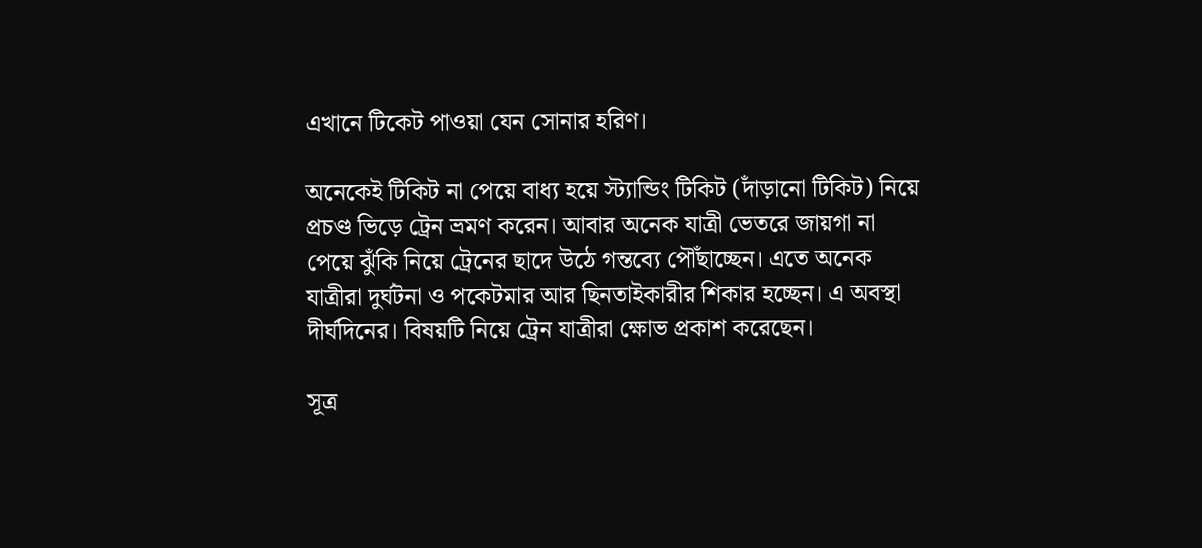এখানে টিকেট পাওয়া যেন সোনার হরিণ।

অনেকেই টিকিট না পেয়ে বাধ্য হয়ে স্ট্যান্ডিং টিকিট (দাঁড়ানো টিকিট) নিয়ে প্রচণ্ড ভিড়ে ট্রেন ভ্রমণ করেন। আবার অনেক যাত্রী ভেতরে জায়গা না পেয়ে ঝুঁকি নিয়ে ট্রেনের ছাদে উঠে গন্তব্যে পৌঁছাচ্ছেন। এতে অনেক যাত্রীরা দুর্ঘটনা ও পকেটমার আর ছিনতাইকারীর শিকার হচ্ছেন। এ অবস্থা দীর্ঘদিনের। বিষয়টি নিয়ে ট্রেন যাত্রীরা ক্ষোভ প্রকাশ করেছেন।

সূত্র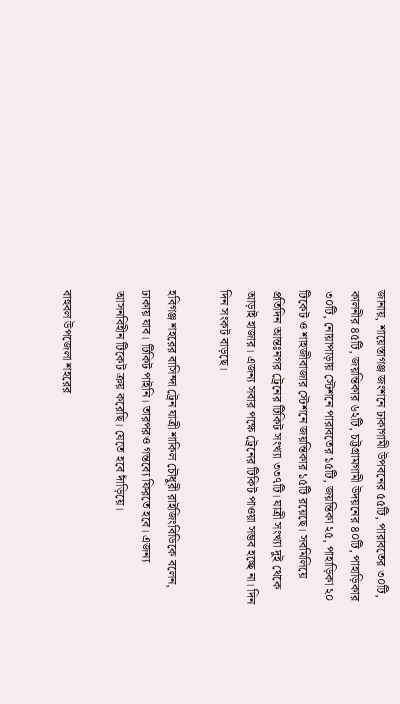জানায়, শায়েস্তাগঞ্জ জংশনে ঢাকাগামী উপবনের ৫৫টি, পারাবতের ৩০টি, কালনীর ৪৫টি, জয়ন্তিকার ৬২টি, চট্টগ্রামগামী উদয়নের ৪০টি, পাহাড়িকার ৩০টি, নোয়াপাড়ায় স্টেশনে পারাবতের ১৫টি, জয়ন্তিকা ২৫, পাহাড়িকা ২০ টিকেট ও শাহজীবাজার স্টেশনে জয়ন্তিকার ১৫টি রয়েছে। সবমিলিয়ে প্রতিদিন আন্তঃনগর ট্রেনের টিকিট সংখ্যা ৩৩৭টি। যাত্রী সংখ্যা দুই থেকে আড়াই হাজার। এজন্য সবার পক্ষে ট্রেনের টিকিট পাওয়া সম্ভব হচ্ছে না। দিন দিন সংকট বাড়ছে।

হবিগঞ্জ শহরের বাসিন্দা ট্রেন যাত্রী শাকিল চৌধুরী রাইজিংবিডিকে বলেন, ঢাকায় যাব। টিকিট পাইনি। তারপরও গন্তব্যে ফিরতে হবে। এজন্য আসনবিহীন টিকেট ক্রয় করেছি। যেতে হবে দাঁড়িয়ে।

বাহুবল উপজেলা শহরের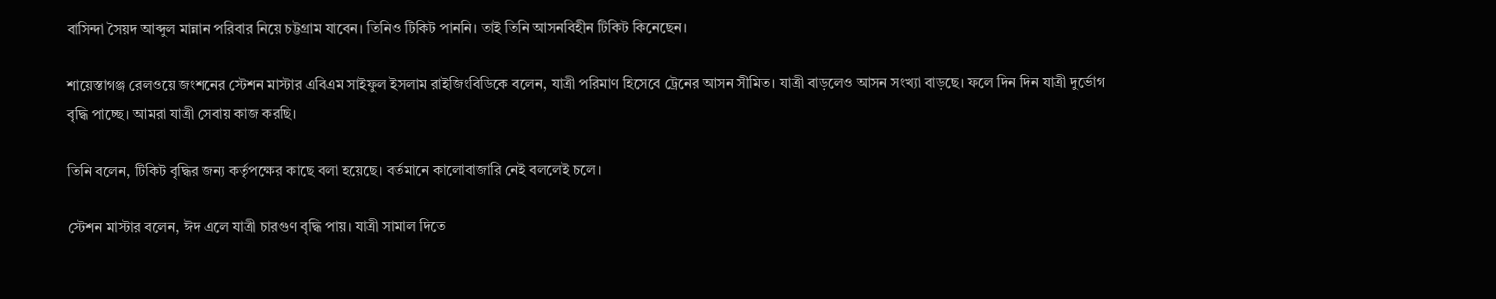বাসিন্দা সৈয়দ আব্দুল মান্নান পরিবার নিয়ে চট্টগ্রাম যাবেন। তিনিও টিকিট পাননি। তাই তিনি আসনবিহীন টিকিট কিনেছেন।

শায়েস্তাগঞ্জ রেলওয়ে জংশনের স্টেশন মাস্টার এবিএম সাইফুল ইসলাম রাইজিংবিডিকে বলেন, যাত্রী পরিমাণ হিসেবে ট্রেনের আসন সীমিত। যাত্রী বাড়লেও আসন সংখ্যা বাড়ছে। ফলে দিন দিন যাত্রী দুর্ভোগ বৃদ্ধি পাচ্ছে। আমরা যাত্রী সেবায় কাজ করছি।

তিনি বলেন, টিকিট বৃদ্ধির জন্য কর্তৃপক্ষের কাছে বলা হয়েছে। বর্তমানে কালোবাজারি নেই বললেই চলে।

স্টেশন মাস্টার বলেন, ঈদ এলে যাত্রী চারগুণ বৃদ্ধি পায়। যাত্রী সামাল দিতে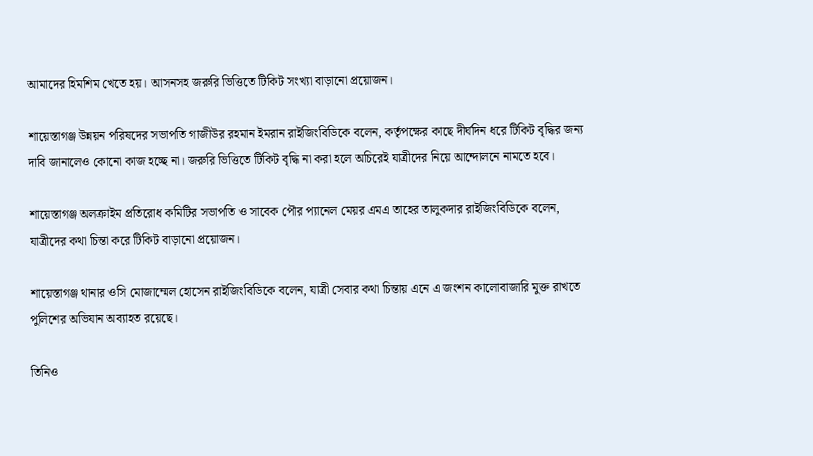আমাদের হিমশিম খেতে হয়। আসনসহ জরুরি ভিত্তিতে টিকিট সংখ্যা বাড়ানো প্রয়োজন।

শায়েস্তাগঞ্জ উন্নয়ন পরিষদের সভাপতি গাজীউর রহমান ইমরান রাইজিংবিডিকে বলেন, কর্তৃপক্ষের কাছে দীর্ঘদিন ধরে টিকিট বৃদ্ধির জন্য দাবি জানালেও কোনো কাজ হচ্ছে না। জরুরি ভিত্তিতে টিকিট বৃদ্ধি না করা হলে অচিরেই যাত্রীদের নিয়ে আন্দোলনে নামতে হবে।

শায়েস্তাগঞ্জ অলক্রাইম প্রতিরোধ কমিটির সভাপতি ও সাবেক পৌর প্যানেল মেয়র এমএ তাহের তালুকদার রাইজিংবিডিকে বলেন, যাত্রীদের কথা চিন্তা করে টিকিট বাড়ানো প্রয়োজন।

শায়েস্তাগঞ্জ থানার ওসি মোজাম্মেল হোসেন রাইজিংবিডিকে বলেন, যাত্রী সেবার কথা চিন্তায় এনে এ জংশন কালোবাজারি মুক্ত রাখতে পুলিশের অভিযান অব্যাহত রয়েছে।

তিনিও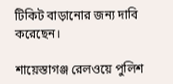টিকিট বাড়ানোর জন্য দাবি করেছেন।

শায়েস্তাগঞ্জ রেলওয়ে পুলিশ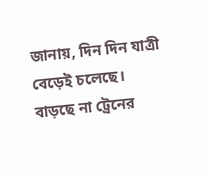জানায়, দিন দিন যাত্রী বেড়েই চলেছে। বাড়ছে না ট্রেনের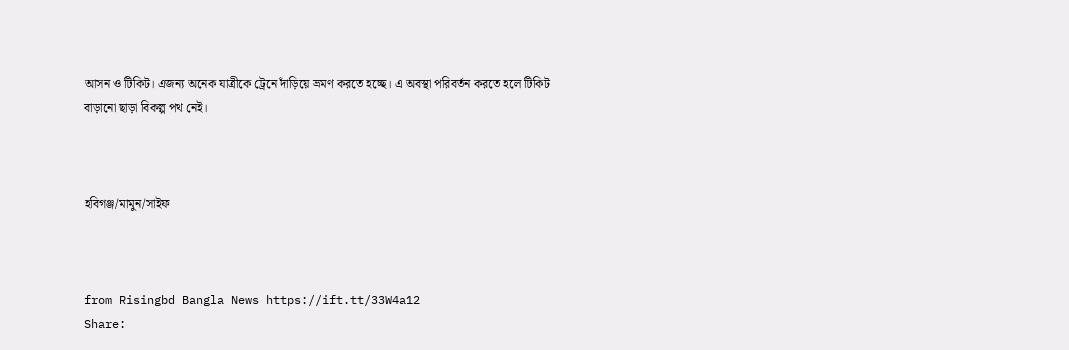আসন ও টিকিট। এজন্য অনেক যাত্রীকে ট্রেনে দাঁড়িয়ে ভ্রমণ করতে হচ্ছে। এ অবস্থা পরিবর্তন করতে হলে টিকিট বাড়ানো ছাড়া বিকল্প পথ নেই।



হবিগঞ্জ/মামুন/সাইফ



from Risingbd Bangla News https://ift.tt/33W4a12
Share: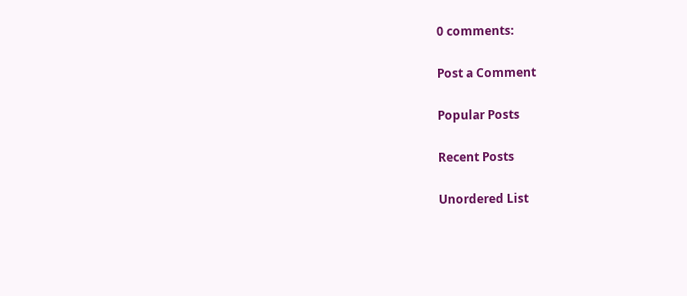0 comments:

Post a Comment

Popular Posts

Recent Posts

Unordered List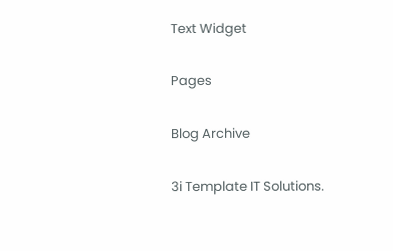Text Widget

Pages

Blog Archive

3i Template IT Solutions.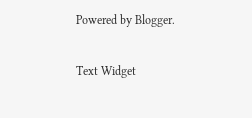Powered by Blogger.

Text Widget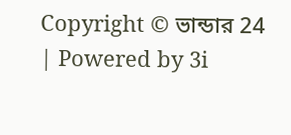Copyright © ভান্ডার 24 | Powered by 3i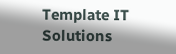Template IT Solutions